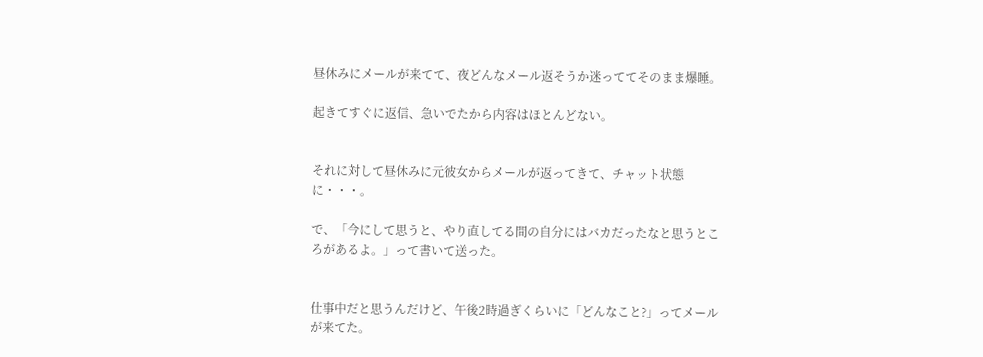昼休みにメールが来てて、夜どんなメール返そうか迷っててそのまま爆睡。

起きてすぐに返信、急いでたから内容はほとんどない。


それに対して昼休みに元彼女からメールが返ってきて、チャット状態に・・・。

で、「今にして思うと、やり直してる間の自分にはバカだったなと思うところがあるよ。」って書いて送った。


仕事中だと思うんだけど、午後2時過ぎくらいに「どんなこと?」ってメールが来てた。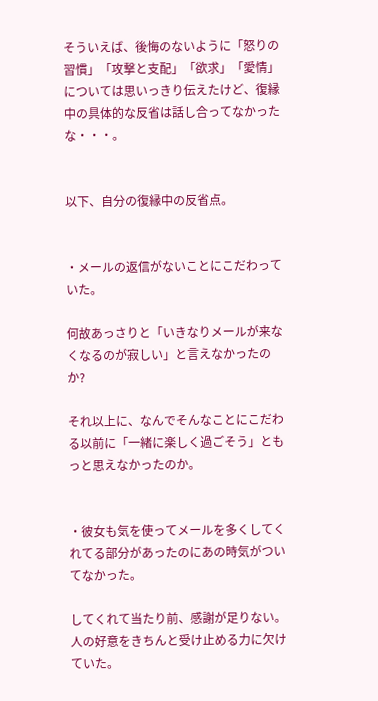そういえば、後悔のないように「怒りの習慣」「攻撃と支配」「欲求」「愛情」については思いっきり伝えたけど、復縁中の具体的な反省は話し合ってなかったな・・・。


以下、自分の復縁中の反省点。


・メールの返信がないことにこだわっていた。

何故あっさりと「いきなりメールが来なくなるのが寂しい」と言えなかったのか?

それ以上に、なんでそんなことにこだわる以前に「一緒に楽しく過ごそう」ともっと思えなかったのか。


・彼女も気を使ってメールを多くしてくれてる部分があったのにあの時気がついてなかった。

してくれて当たり前、感謝が足りない。人の好意をきちんと受け止める力に欠けていた。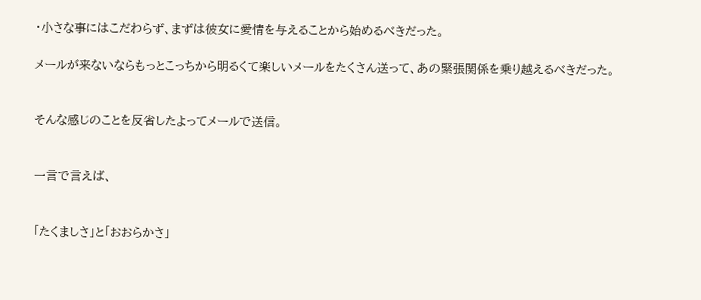・小さな事にはこだわらず、まずは彼女に愛情を与えることから始めるべきだった。

メールが来ないならもっとこっちから明るくて楽しいメールをたくさん送って、あの緊張関係を乗り越えるべきだった。


そんな感じのことを反省したよってメールで送信。


一言で言えば、


「たくましさ」と「おおらかさ」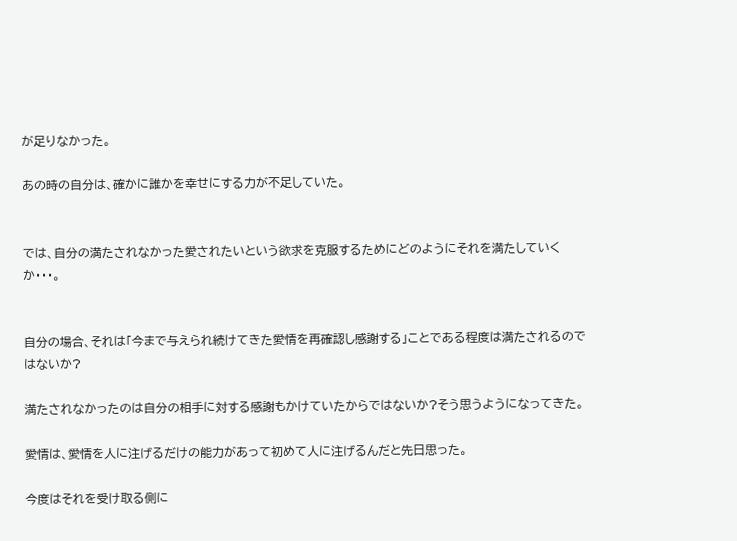が足りなかった。

あの時の自分は、確かに誰かを幸せにする力が不足していた。


では、自分の満たされなかった愛されたいという欲求を克服するためにどのようにそれを満たしていくか・・・。


自分の場合、それは「今まで与えられ続けてきた愛情を再確認し感謝する」ことである程度は満たされるのではないか?

満たされなかったのは自分の相手に対する感謝もかけていたからではないか?そう思うようになってきた。

愛情は、愛情を人に注げるだけの能力があって初めて人に注げるんだと先日思った。

今度はそれを受け取る側に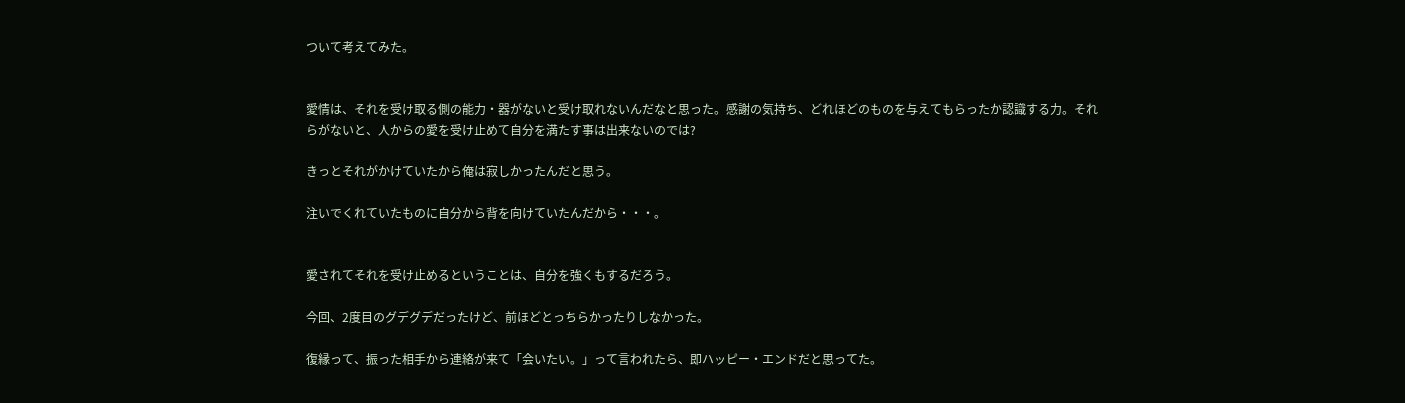ついて考えてみた。


愛情は、それを受け取る側の能力・器がないと受け取れないんだなと思った。感謝の気持ち、どれほどのものを与えてもらったか認識する力。それらがないと、人からの愛を受け止めて自分を満たす事は出来ないのでは?

きっとそれがかけていたから俺は寂しかったんだと思う。

注いでくれていたものに自分から背を向けていたんだから・・・。


愛されてそれを受け止めるということは、自分を強くもするだろう。

今回、2度目のグデグデだったけど、前ほどとっちらかったりしなかった。

復縁って、振った相手から連絡が来て「会いたい。」って言われたら、即ハッピー・エンドだと思ってた。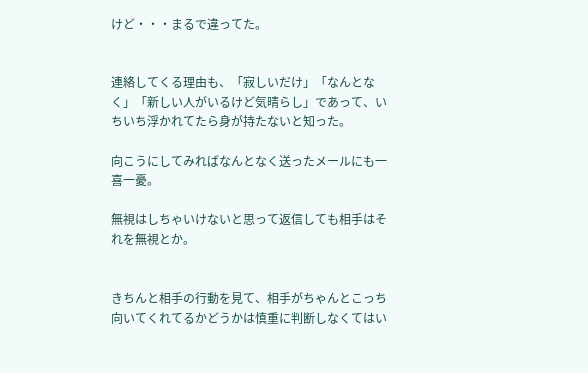けど・・・まるで違ってた。


連絡してくる理由も、「寂しいだけ」「なんとなく」「新しい人がいるけど気晴らし」であって、いちいち浮かれてたら身が持たないと知った。

向こうにしてみればなんとなく送ったメールにも一喜一憂。

無視はしちゃいけないと思って返信しても相手はそれを無視とか。


きちんと相手の行動を見て、相手がちゃんとこっち向いてくれてるかどうかは慎重に判断しなくてはい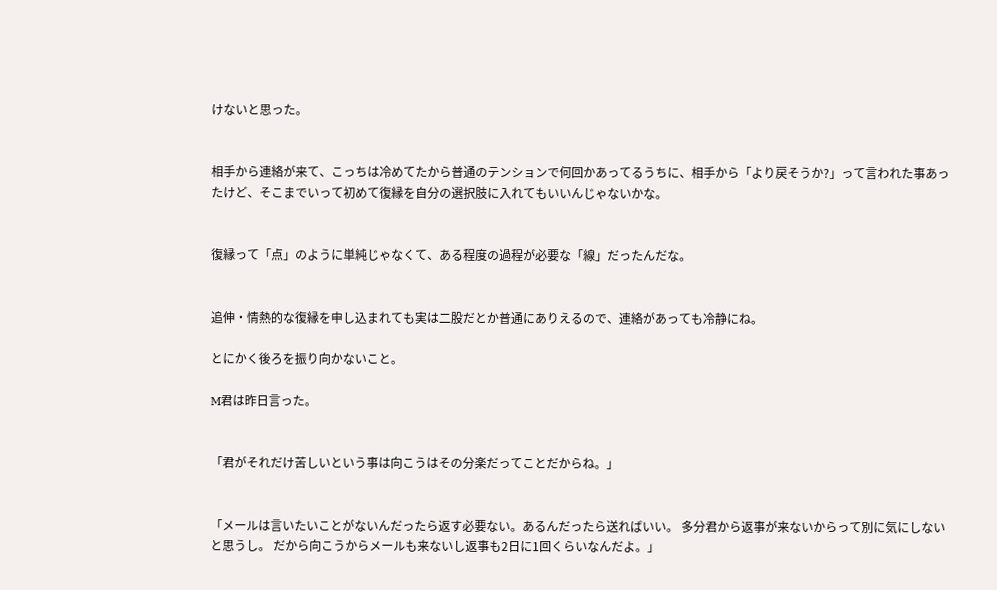けないと思った。


相手から連絡が来て、こっちは冷めてたから普通のテンションで何回かあってるうちに、相手から「より戻そうか?」って言われた事あったけど、そこまでいって初めて復縁を自分の選択肢に入れてもいいんじゃないかな。


復縁って「点」のように単純じゃなくて、ある程度の過程が必要な「線」だったんだな。


追伸・情熱的な復縁を申し込まれても実は二股だとか普通にありえるので、連絡があっても冷静にね。

とにかく後ろを振り向かないこと。

M君は昨日言った。


「君がそれだけ苦しいという事は向こうはその分楽だってことだからね。」


「メールは言いたいことがないんだったら返す必要ない。あるんだったら送ればいい。 多分君から返事が来ないからって別に気にしないと思うし。 だから向こうからメールも来ないし返事も2日に1回くらいなんだよ。」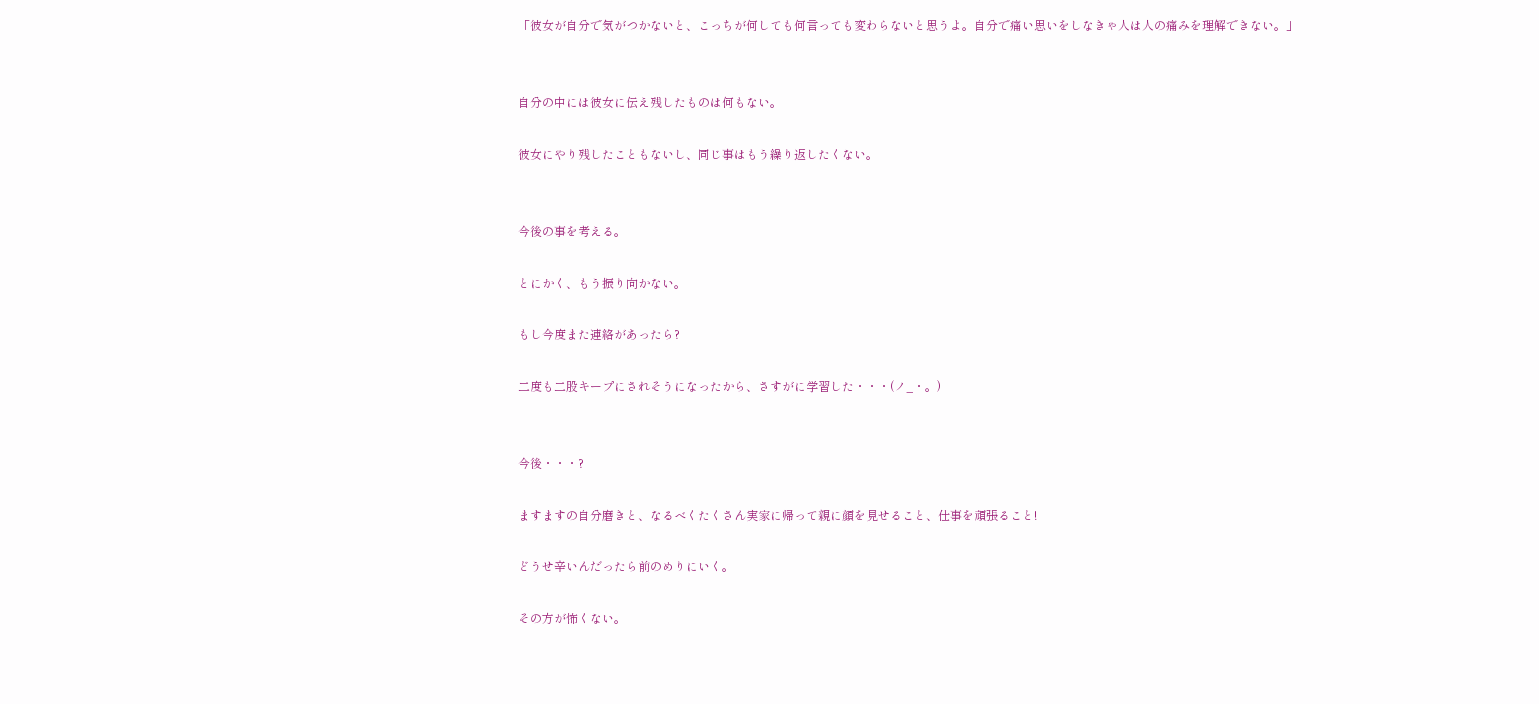「彼女が自分で気がつかないと、こっちが何しても何言っても変わらないと思うよ。自分で痛い思いをしなきゃ人は人の痛みを理解できない。」


自分の中には彼女に伝え残したものは何もない。

彼女にやり残したこともないし、同じ事はもう繰り返したくない。


今後の事を考える。

とにかく、もう振り向かない。

もし今度また連絡があったら?

二度も二股キープにされそうになったから、さすがに学習した・・・(ノ_・。)


今後・・・?

ますますの自分磨きと、なるべくたくさん実家に帰って親に顔を見せること、仕事を頑張ること!

どうせ辛いんだったら前のめりにいく。

その方が怖くない。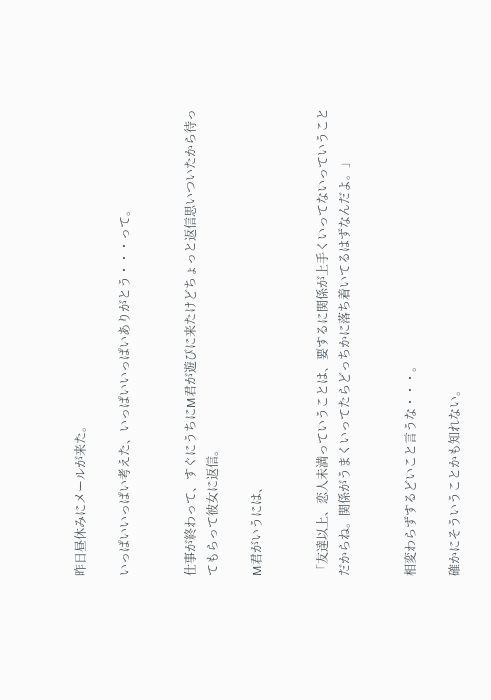昨日昼休みにメールが来た。

いっぱいいっぱい考えた、いっぱいいっぱいありがとう・・・って。


仕事が終わって、すぐにうちにM君が遊びに来たけどちょっと返信思いついたから待ってもらって彼女に返信。

M君がいうには、


「友達以上、恋人未満っていうことは、要するに関係が上手くいってないっていうことだからね。関係がうまくいってたらどっちかに落ち着いてるはずなんだよ。」


相変わらずするどいこと言うな・・・。

確かにそういうことかも知れない。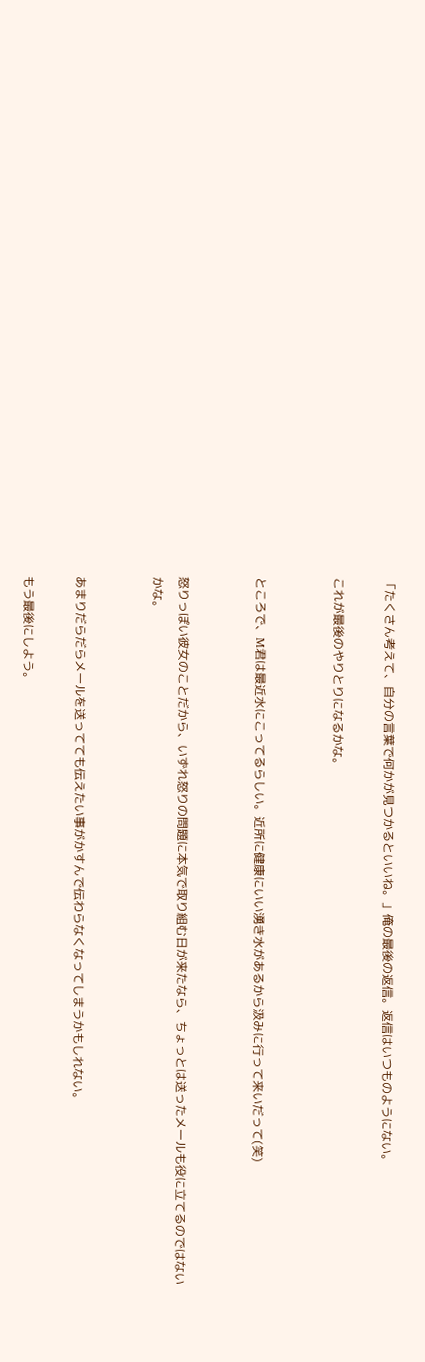「たくさん考えて、自分の言葉で何かが見つかるといいね。」俺の最後の返信。返信はいつものようにない。

これが最後のやりとりになるかな。


ところで、M君は最近水にこってるらしい。近所に健康にいい湧き水があるから汲みに行って来いだって(笑)


怒りっぽい彼女のことだから、いずれ怒りの問題に本気で取り組む日が来たなら、ちょっとは送ったメールも役に立てるのではないかな。


あまりだらだらメールを送ってても伝えたい事がかすんで伝わらなくなってしまうかもしれない。

もう最後にしよう。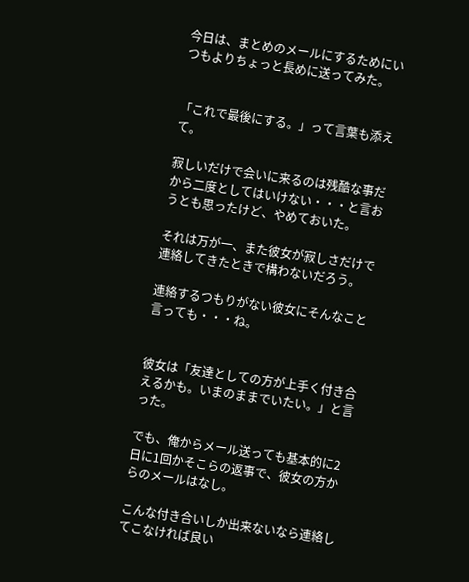今日は、まとめのメールにするためにいつもよりちょっと長めに送ってみた。


「これで最後にする。」って言葉も添えて。

寂しいだけで会いに来るのは残酷な事だから二度としてはいけない・・・と言おうとも思ったけど、やめておいた。

それは万が一、また彼女が寂しさだけで連絡してきたときで構わないだろう。

連絡するつもりがない彼女にそんなこと言っても・・・ね。


彼女は「友達としての方が上手く付き合えるかも。いまのままでいたい。」と言った。

でも、俺からメール送っても基本的に2日に1回かそこらの返事で、彼女の方からのメールはなし。

こんな付き合いしか出来ないなら連絡してこなければ良い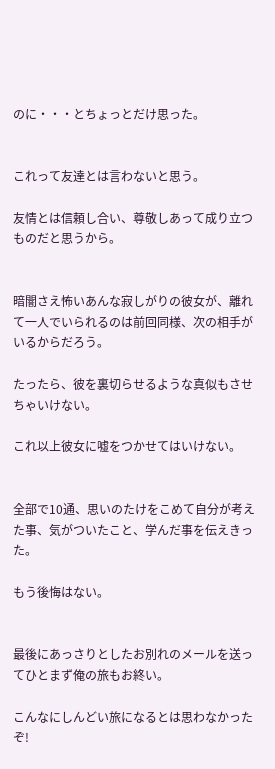のに・・・とちょっとだけ思った。


これって友達とは言わないと思う。

友情とは信頼し合い、尊敬しあって成り立つものだと思うから。


暗闇さえ怖いあんな寂しがりの彼女が、離れて一人でいられるのは前回同様、次の相手がいるからだろう。

たったら、彼を裏切らせるような真似もさせちゃいけない。

これ以上彼女に嘘をつかせてはいけない。


全部で10通、思いのたけをこめて自分が考えた事、気がついたこと、学んだ事を伝えきった。

もう後悔はない。


最後にあっさりとしたお別れのメールを送ってひとまず俺の旅もお終い。

こんなにしんどい旅になるとは思わなかったぞ!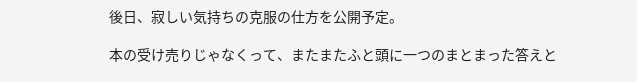後日、寂しい気持ちの克服の仕方を公開予定。

本の受け売りじゃなくって、またまたふと頭に一つのまとまった答えと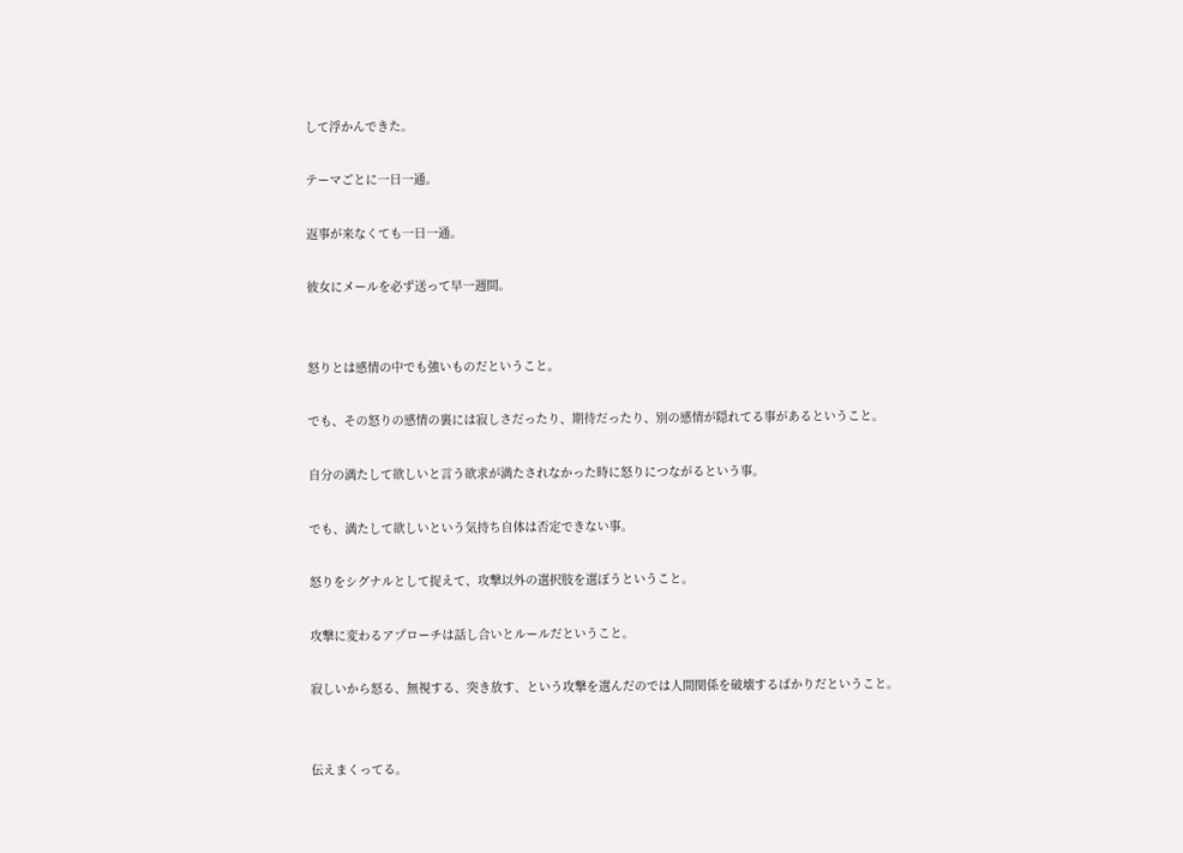して浮かんできた。

テーマごとに一日一通。

返事が来なくても一日一通。

彼女にメールを必ず送って早一週間。


怒りとは感情の中でも強いものだということ。

でも、その怒りの感情の裏には寂しさだったり、期待だったり、別の感情が隠れてる事があるということ。

自分の満たして欲しいと言う欲求が満たされなかった時に怒りにつながるという事。

でも、満たして欲しいという気持ち自体は否定できない事。

怒りをシグナルとして捉えて、攻撃以外の選択肢を選ぼうということ。

攻撃に変わるアプローチは話し合いとルールだということ。

寂しいから怒る、無視する、突き放す、という攻撃を選んだのでは人間関係を破壊するばかりだということ。


伝えまくってる。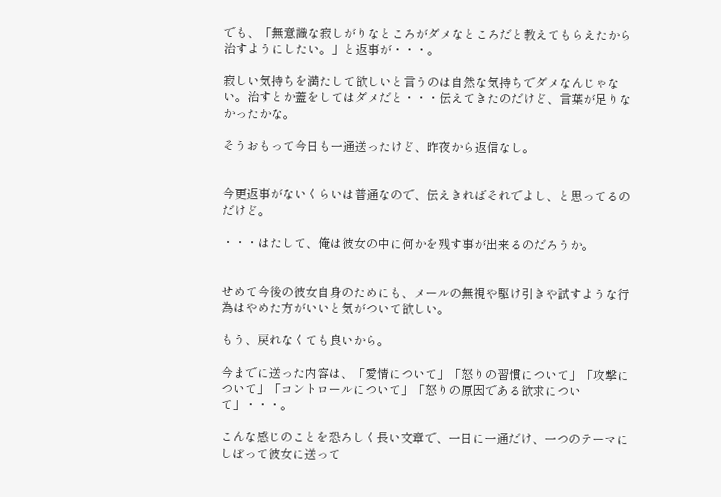でも、「無意識な寂しがりなところがダメなところだと教えてもらえたから治すようにしたい。」と返事が・・・。

寂しい気持ちを満たして欲しいと言うのは自然な気持ちでダメなんじゃない。治すとか蓋をしてはダメだと・・・伝えてきたのだけど、言葉が足りなかったかな。

そうおもって今日も一通送ったけど、昨夜から返信なし。


今更返事がないくらいは普通なので、伝えきればそれでよし、と思ってるのだけど。

・・・はたして、俺は彼女の中に何かを残す事が出来るのだろうか。


せめて今後の彼女自身のためにも、メールの無視や駆け引きや試すような行為はやめた方がいいと気がついて欲しい。

もう、戻れなくても良いから。

今までに送った内容は、「愛情について」「怒りの習慣について」「攻撃について」「コントロールについて」「怒りの原因である欲求について」・・・。

こんな感じのことを恐ろしく長い文章で、一日に一通だけ、一つのテーマにしぼって彼女に送って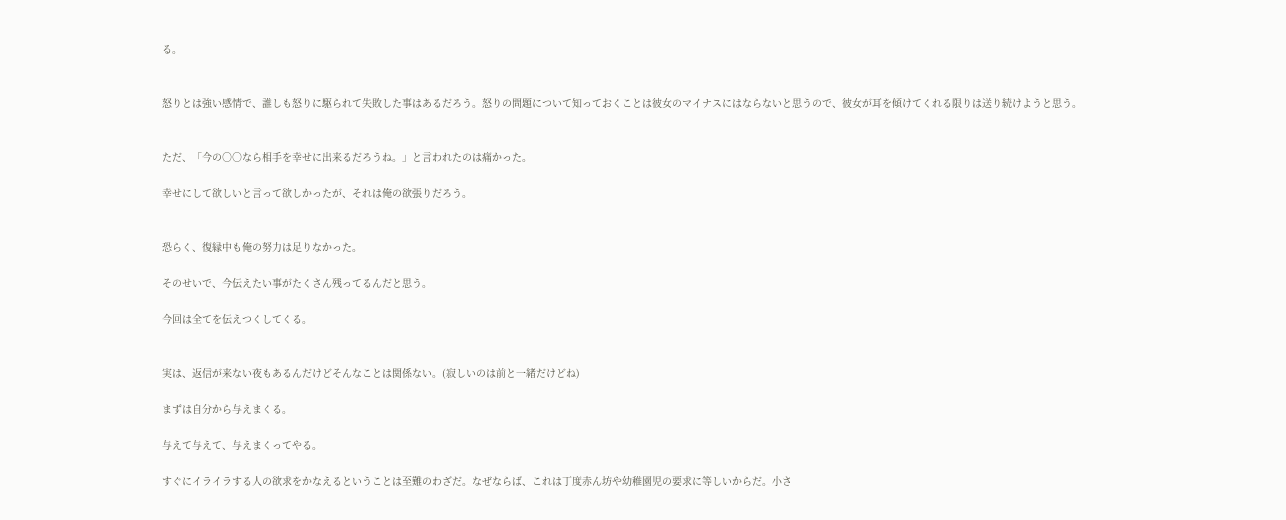る。


怒りとは強い感情で、誰しも怒りに駆られて失敗した事はあるだろう。怒りの問題について知っておくことは彼女のマイナスにはならないと思うので、彼女が耳を傾けてくれる限りは送り続けようと思う。


ただ、「今の○○なら相手を幸せに出来るだろうね。」と言われたのは痛かった。

幸せにして欲しいと言って欲しかったが、それは俺の欲張りだろう。


恐らく、復縁中も俺の努力は足りなかった。

そのせいで、今伝えたい事がたくさん残ってるんだと思う。

今回は全てを伝えつくしてくる。


実は、返信が来ない夜もあるんだけどそんなことは関係ない。(寂しいのは前と一緒だけどね)

まずは自分から与えまくる。

与えて与えて、与えまくってやる。

すぐにイライラする人の欲求をかなえるということは至難のわざだ。なぜならば、これは丁度赤ん坊や幼稚園児の要求に等しいからだ。小さ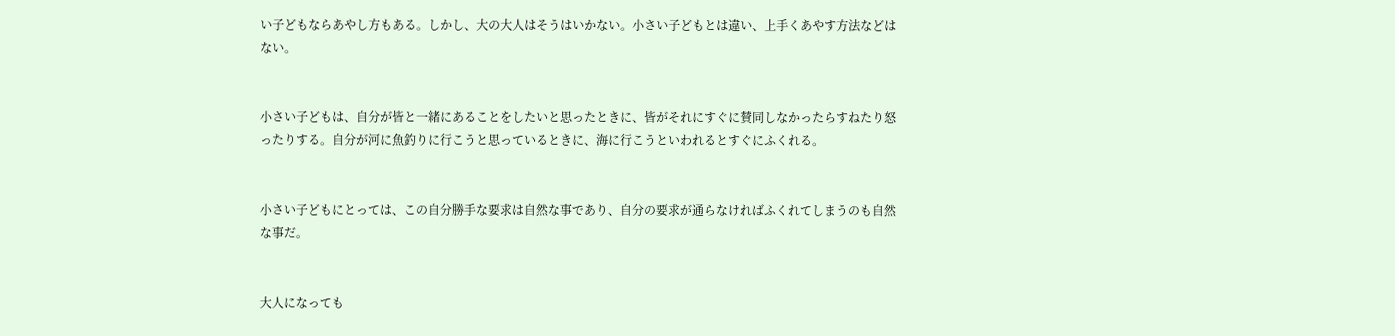い子どもならあやし方もある。しかし、大の大人はそうはいかない。小さい子どもとは違い、上手くあやす方法などはない。


小さい子どもは、自分が皆と一緒にあることをしたいと思ったときに、皆がそれにすぐに賛同しなかったらすねたり怒ったりする。自分が河に魚釣りに行こうと思っているときに、海に行こうといわれるとすぐにふくれる。


小さい子どもにとっては、この自分勝手な要求は自然な事であり、自分の要求が通らなければふくれてしまうのも自然な事だ。


大人になっても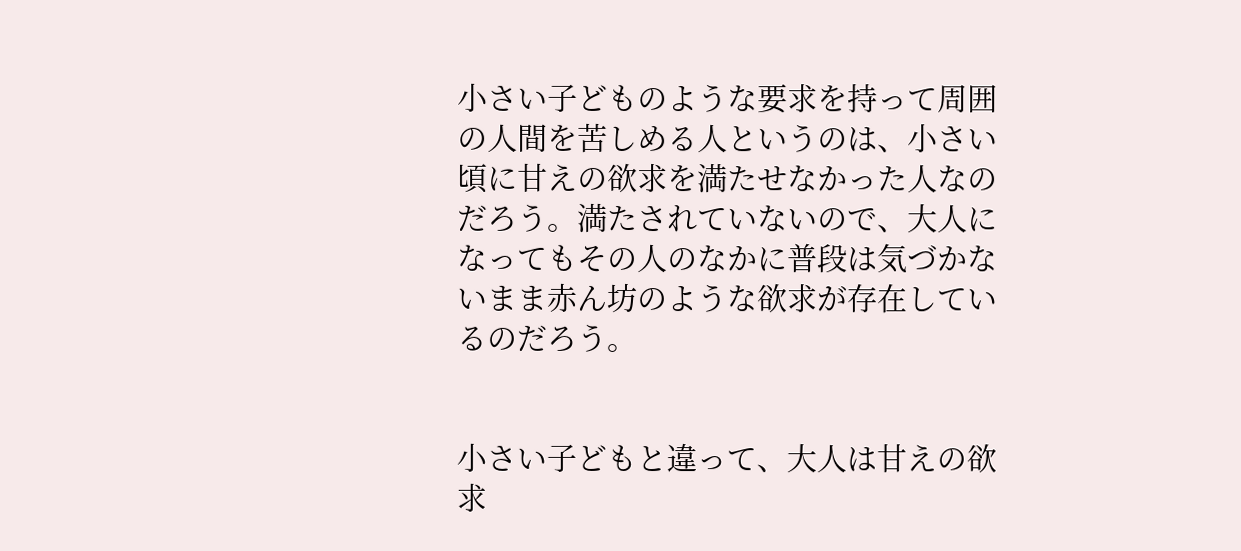小さい子どものような要求を持って周囲の人間を苦しめる人というのは、小さい頃に甘えの欲求を満たせなかった人なのだろう。満たされていないので、大人になってもその人のなかに普段は気づかないまま赤ん坊のような欲求が存在しているのだろう。


小さい子どもと違って、大人は甘えの欲求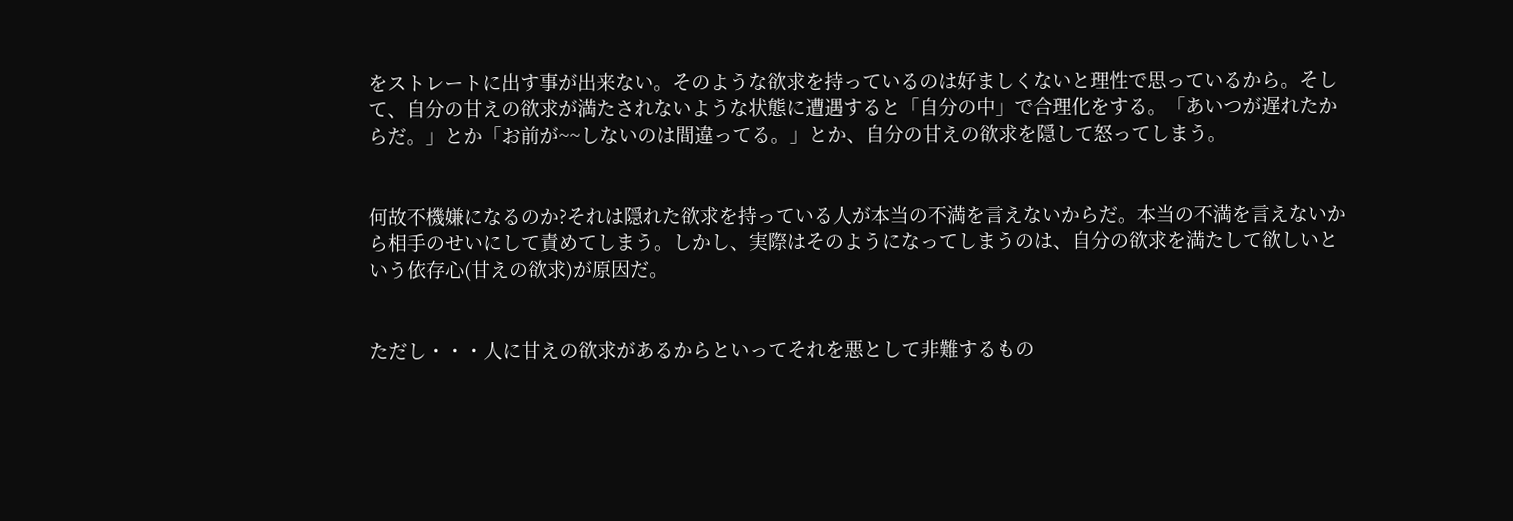をストレートに出す事が出来ない。そのような欲求を持っているのは好ましくないと理性で思っているから。そして、自分の甘えの欲求が満たされないような状態に遭遇すると「自分の中」で合理化をする。「あいつが遅れたからだ。」とか「お前が~~しないのは間違ってる。」とか、自分の甘えの欲求を隠して怒ってしまう。


何故不機嫌になるのか?それは隠れた欲求を持っている人が本当の不満を言えないからだ。本当の不満を言えないから相手のせいにして責めてしまう。しかし、実際はそのようになってしまうのは、自分の欲求を満たして欲しいという依存心(甘えの欲求)が原因だ。


ただし・・・人に甘えの欲求があるからといってそれを悪として非難するもの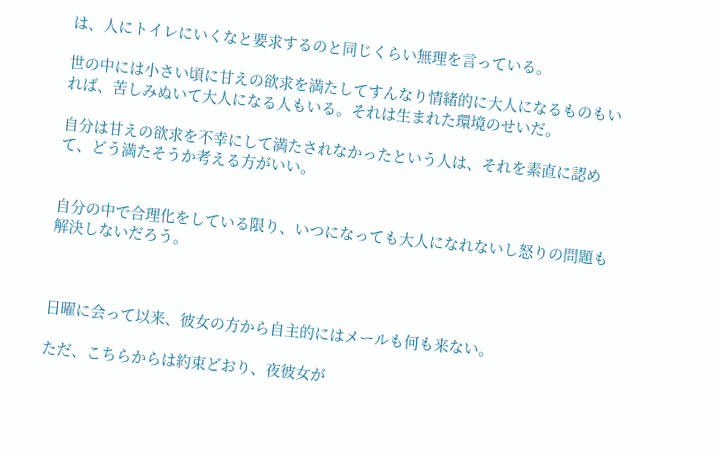は、人にトイレにいくなと要求するのと同じくらい無理を言っている。

世の中には小さい頃に甘えの欲求を満たしてすんなり情緒的に大人になるものもいれば、苦しみぬいて大人になる人もいる。それは生まれた環境のせいだ。

自分は甘えの欲求を不幸にして満たされなかったという人は、それを素直に認めて、どう満たそうか考える方がいい。


自分の中で合理化をしている限り、いつになっても大人になれないし怒りの問題も解決しないだろう。



日曜に会って以来、彼女の方から自主的にはメールも何も来ない。

ただ、こちらからは約束どおり、夜彼女が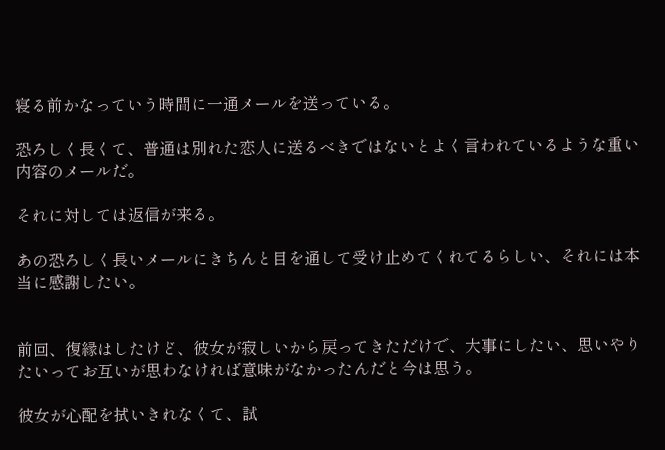寝る前かなっていう時間に一通メールを送っている。

恐ろしく長くて、普通は別れた恋人に送るべきではないとよく言われているような重い内容のメールだ。

それに対しては返信が来る。

あの恐ろしく長いメールにきちんと目を通して受け止めてくれてるらしい、それには本当に感謝したい。


前回、復縁はしたけど、彼女が寂しいから戻ってきただけで、大事にしたい、思いやりたいってお互いが思わなければ意味がなかったんだと今は思う。

彼女が心配を拭いきれなくて、試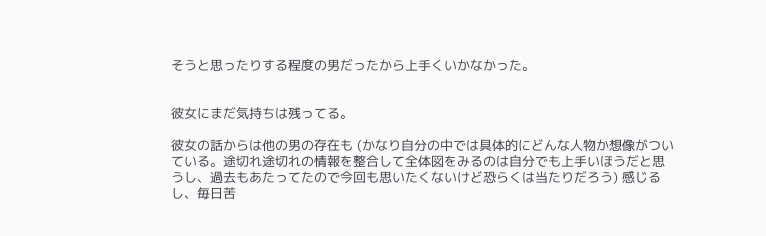そうと思ったりする程度の男だったから上手くいかなかった。


彼女にまだ気持ちは残ってる。

彼女の話からは他の男の存在も (かなり自分の中では具体的にどんな人物か想像がついている。途切れ途切れの情報を整合して全体図をみるのは自分でも上手いほうだと思うし、過去もあたってたので今回も思いたくないけど恐らくは当たりだろう) 感じるし、毎日苦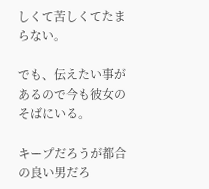しくて苦しくてたまらない。

でも、伝えたい事があるので今も彼女のそばにいる。

キープだろうが都合の良い男だろ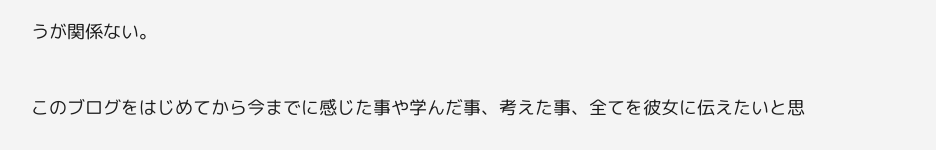うが関係ない。


このブログをはじめてから今までに感じた事や学んだ事、考えた事、全てを彼女に伝えたいと思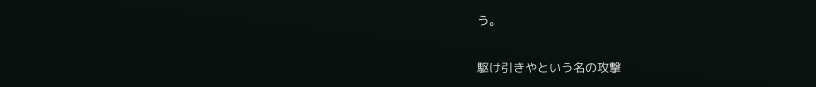う。

駆け引きやという名の攻撃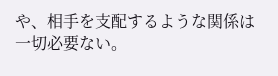や、相手を支配するような関係は一切必要ない。